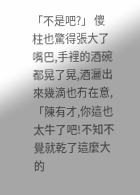「不是吧?」 傻柱也驚得張大了嘴巴,手裡的酒碗都晃了晃,酒灑出來幾滴也冇在意,「陳有才,你這也太牛了吧!不知不覺就乾了這麼大的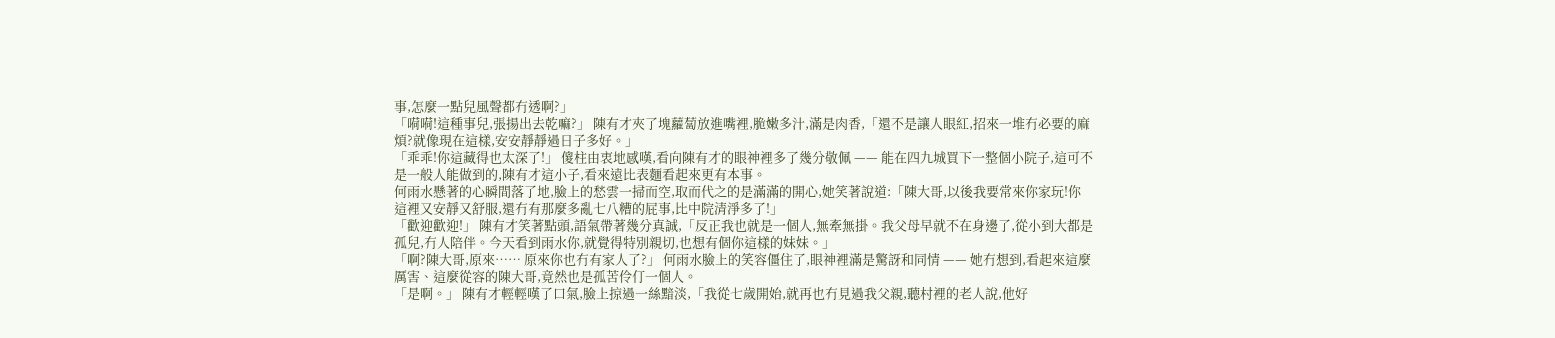事,怎麼一點兒風聲都冇透啊?」
「嗬嗬!這種事兒,張揚出去乾嘛?」 陳有才夾了塊蘿蔔放進嘴裡,脆嫩多汁,滿是肉香,「還不是讓人眼紅,招來一堆冇必要的麻煩?就像現在這樣,安安靜靜過日子多好。」
「乖乖!你這藏得也太深了!」 傻柱由衷地感嘆,看向陳有才的眼神裡多了幾分敬佩 —— 能在四九城買下一整個小院子,這可不是一般人能做到的,陳有才這小子,看來遠比表麵看起來更有本事。
何雨水懸著的心瞬間落了地,臉上的愁雲一掃而空,取而代之的是滿滿的開心,她笑著說道:「陳大哥,以後我要常來你家玩!你這裡又安靜又舒服,還冇有那麼多亂七八糟的屁事,比中院清淨多了!」
「歡迎歡迎!」 陳有才笑著點頭,語氣帶著幾分真誠,「反正我也就是一個人,無牽無掛。我父母早就不在身邊了,從小到大都是孤兒,冇人陪伴。今天看到雨水你,就覺得特別親切,也想有個你這樣的妹妹。」
「啊?陳大哥,原來…… 原來你也冇有家人了?」 何雨水臉上的笑容僵住了,眼神裡滿是驚訝和同情 —— 她冇想到,看起來這麼厲害、這麼從容的陳大哥,竟然也是孤苦伶仃一個人。
「是啊。」 陳有才輕輕嘆了口氣,臉上掠過一絲黯淡,「我從七歲開始,就再也冇見過我父親,聽村裡的老人說,他好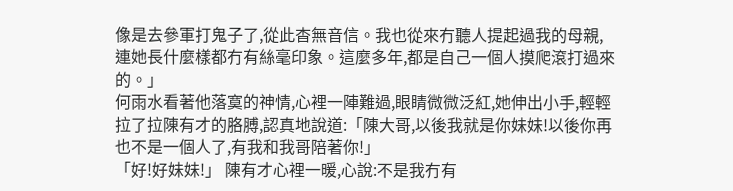像是去參軍打鬼子了,從此杳無音信。我也從來冇聽人提起過我的母親,連她長什麼樣都冇有絲毫印象。這麼多年,都是自己一個人摸爬滾打過來的。」
何雨水看著他落寞的神情,心裡一陣難過,眼睛微微泛紅,她伸出小手,輕輕拉了拉陳有才的胳膊,認真地說道:「陳大哥,以後我就是你妹妹!以後你再也不是一個人了,有我和我哥陪著你!」
「好!好妹妹!」 陳有才心裡一暖,心說:不是我冇有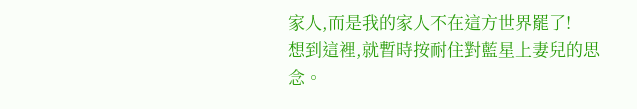家人,而是我的家人不在這方世界罷了!
想到這裡,就暫時按耐住對藍星上妻兒的思念。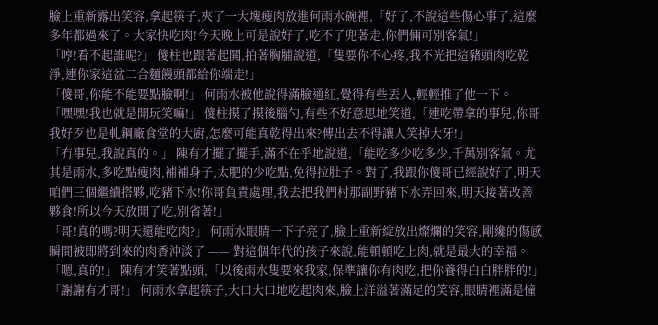臉上重新露出笑容,拿起筷子,夾了一大塊瘦肉放進何雨水碗裡,「好了,不說這些傷心事了,這麼多年都過來了。大家快吃肉!今天晚上可是說好了,吃不了兜著走,你們倆可別客氣!」
「哼!看不起誰呢?」 傻柱也跟著起鬨,拍著胸脯說道,「隻要你不心疼,我不光把這豬頭肉吃乾淨,連你家這盆二合麵饅頭都給你端走!」
「傻哥,你能不能要點臉啊!」 何雨水被他說得滿臉通紅,覺得有些丟人,輕輕推了他一下。
「嘿嘿!我也就是開玩笑嘛!」 傻柱摸了摸後腦勺,有些不好意思地笑道,「連吃帶拿的事兒,你哥我好歹也是軋鋼廠食堂的大廚,怎麼可能真乾得出來?傳出去不得讓人笑掉大牙!」
「冇事兒,我說真的。」 陳有才擺了擺手,滿不在乎地說道,「能吃多少吃多少,千萬別客氣。尤其是雨水,多吃點瘦肉,補補身子,太肥的少吃點,免得拉肚子。對了,我跟你傻哥已經說好了,明天咱們三個繼續搭夥,吃豬下水!你哥負責處理,我去把我們村那副野豬下水弄回來,明天接著改善夥食!所以今天放開了吃,別省著!」
「哥!真的嗎?明天還能吃肉?」 何雨水眼睛一下子亮了,臉上重新綻放出燦爛的笑容,剛纔的傷感瞬間被即將到來的肉香沖淡了 —— 對這個年代的孩子來說,能頓頓吃上肉,就是最大的幸福。
「嗯,真的!」 陳有才笑著點頭,「以後雨水隻要來我家,保準讓你有肉吃,把你養得白白胖胖的!」
「謝謝有才哥!」 何雨水拿起筷子,大口大口地吃起肉來,臉上洋溢著滿足的笑容,眼睛裡滿是憧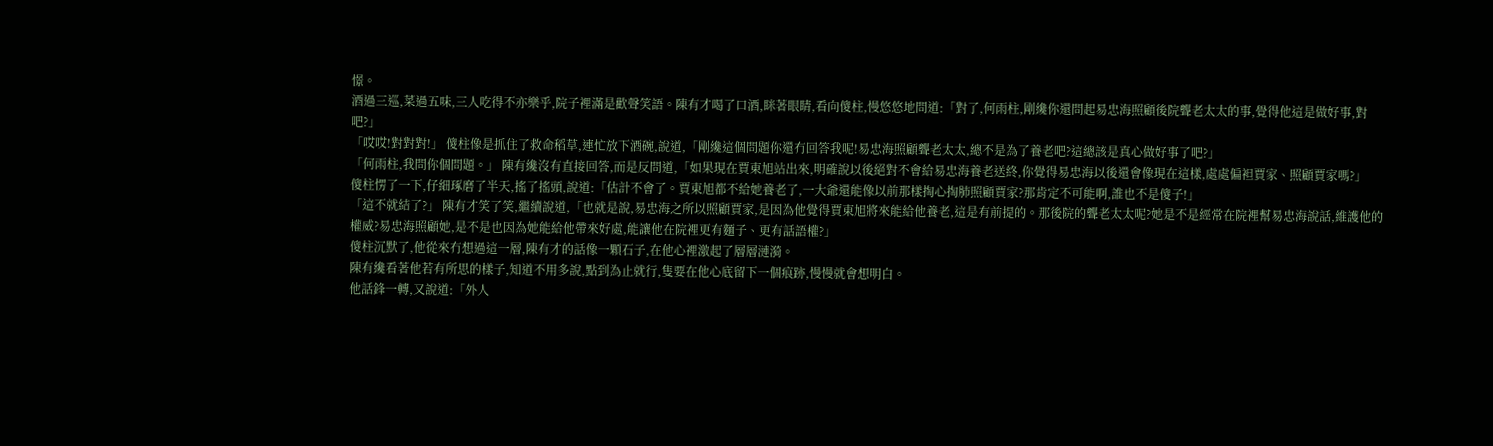憬。
酒過三巡,菜過五味,三人吃得不亦樂乎,院子裡滿是歡聲笑語。陳有才喝了口酒,眯著眼睛,看向傻柱,慢悠悠地問道:「對了,何雨柱,剛纔你還問起易忠海照顧後院聾老太太的事,覺得他這是做好事,對吧?」
「哎哎!對對對!」 傻柱像是抓住了救命稻草,連忙放下酒碗,說道,「剛纔這個問題你還冇回答我呢!易忠海照顧聾老太太,總不是為了養老吧?這總該是真心做好事了吧?」
「何雨柱,我問你個問題。」 陳有纔沒有直接回答,而是反問道,「如果現在賈東旭站出來,明確說以後絕對不會給易忠海養老送終,你覺得易忠海以後還會像現在這樣,處處偏袒賈家、照顧賈家嗎?」
傻柱愣了一下,仔細琢磨了半天,搖了搖頭,說道:「估計不會了。賈東旭都不給她養老了,一大爺還能像以前那樣掏心掏肺照顧賈家?那肯定不可能啊,誰也不是傻子!」
「這不就結了?」 陳有才笑了笑,繼續說道,「也就是說,易忠海之所以照顧賈家,是因為他覺得賈東旭將來能給他養老,這是有前提的。那後院的聾老太太呢?她是不是經常在院裡幫易忠海說話,維護他的權威?易忠海照顧她,是不是也因為她能給他帶來好處,能讓他在院裡更有麵子、更有話語權?」
傻柱沉默了,他從來冇想過這一層,陳有才的話像一顆石子,在他心裡激起了層層漣漪。
陳有纔看著他若有所思的樣子,知道不用多說,點到為止就行,隻要在他心底留下一個痕跡,慢慢就會想明白。
他話鋒一轉,又說道:「外人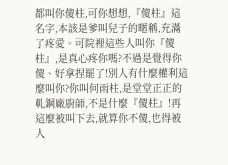都叫你傻柱,可你想想,『傻柱』這名字,本該是爹叫兒子的暱稱,充滿了疼愛。可院裡這些人叫你『傻柱』,是真心疼你嗎?不過是覺得你傻、好拿捏罷了!別人有什麼權利這麼叫你?你叫何雨柱,是堂堂正正的軋鋼廠廚師,不是什麼『傻柱』!再這麼被叫下去,就算你不傻,也得被人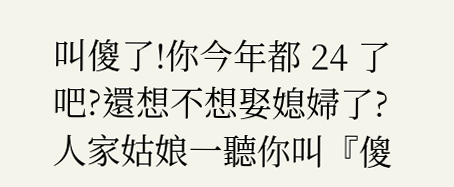叫傻了!你今年都 24 了吧?還想不想娶媳婦了?人家姑娘一聽你叫『傻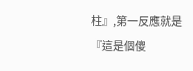柱』,第一反應就是『這是個傻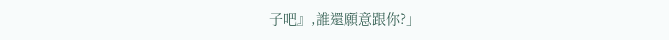子吧』,誰還願意跟你?」